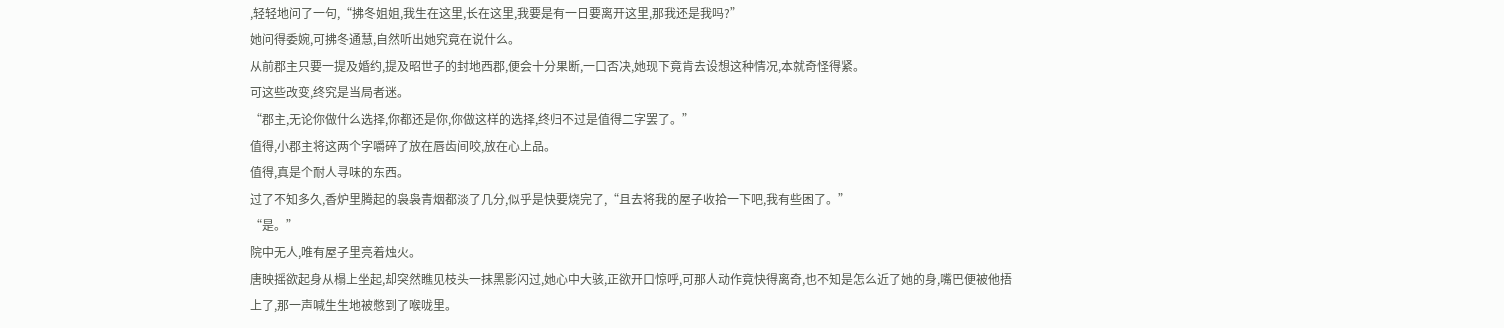,轻轻地问了一句,“拂冬姐姐,我生在这里,长在这里,我要是有一日要离开这里,那我还是我吗?”
她问得委婉,可拂冬通慧,自然听出她究竟在说什么。
从前郡主只要一提及婚约,提及昭世子的封地西郡,便会十分果断,一口否决,她现下竟肯去设想这种情况,本就奇怪得紧。
可这些改变,终究是当局者迷。
“郡主,无论你做什么选择,你都还是你,你做这样的选择,终归不过是值得二字罢了。”
值得,小郡主将这两个字嚼碎了放在唇齿间咬,放在心上品。
值得,真是个耐人寻味的东西。
过了不知多久,香炉里腾起的袅袅青烟都淡了几分,似乎是快要烧完了,“且去将我的屋子收拾一下吧,我有些困了。”
“是。”
院中无人,唯有屋子里亮着烛火。
唐映摇欲起身从榻上坐起,却突然瞧见枝头一抹黑影闪过,她心中大骇,正欲开口惊呼,可那人动作竟快得离奇,也不知是怎么近了她的身,嘴巴便被他捂上了,那一声喊生生地被憋到了喉咙里。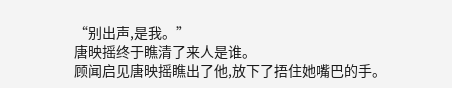“别出声,是我。”
唐映摇终于瞧清了来人是谁。
顾闻启见唐映摇瞧出了他,放下了捂住她嘴巴的手。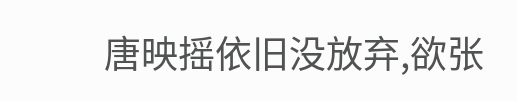唐映摇依旧没放弃,欲张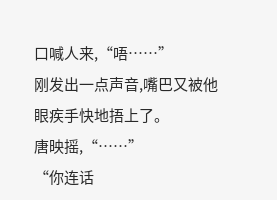口喊人来,“唔……”
刚发出一点声音,嘴巴又被他眼疾手快地捂上了。
唐映摇,“……”
“你连话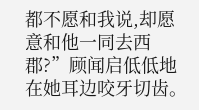都不愿和我说,却愿意和他一同去西郡?”顾闻启低低地在她耳边咬牙切齿。